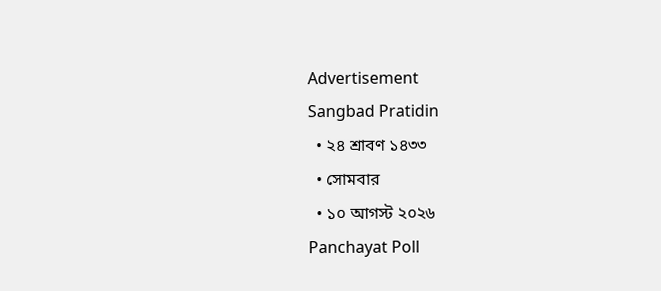Advertisement
Sangbad Pratidin
  • ২৪ শ্রাবণ ১৪৩৩
  • সোমবার
  • ১০ আগস্ট ২০২৬
Panchayat Poll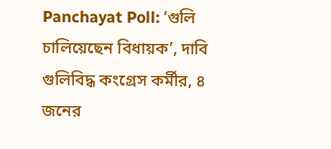Panchayat Poll: ‘গুলি চালিয়েছেন বিধায়ক’, দাবি গুলিবিদ্ধ কংগ্রেস কর্মীর, ৪ জনের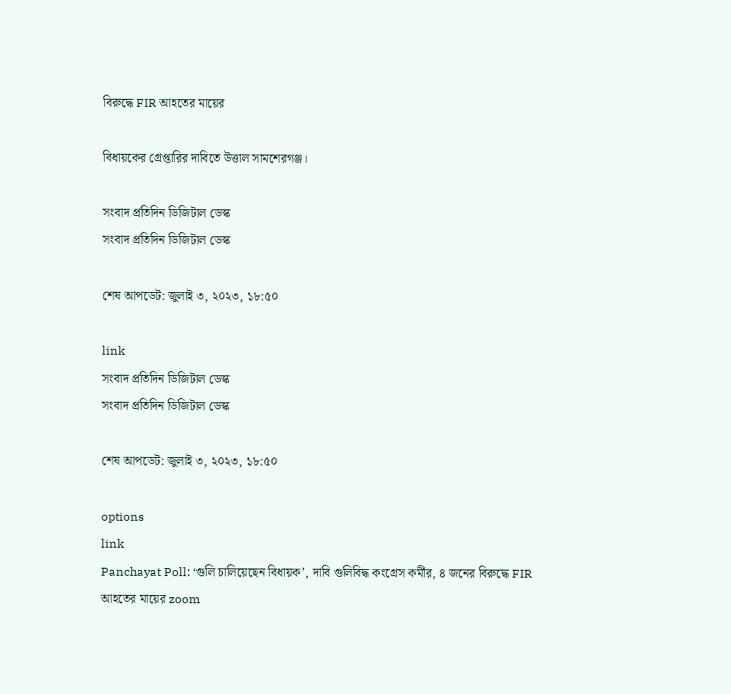বিরুদ্ধে FIR আহতের মায়ের

বিধায়কের গ্রেপ্তারির দাবিতে উত্তাল সামশেরগঞ্জ।

সংবাদ প্রতিদিন ডিজিটাল ডেস্ক
সংবাদ প্রতিদিন ডিজিটাল ডেস্ক

শেষ আপডেট: জুলাই ৩, ২০২৩, ১৮:৫০

link
সংবাদ প্রতিদিন ডিজিটাল ডেস্ক
সংবাদ প্রতিদিন ডিজিটাল ডেস্ক

শেষ আপডেট: জুলাই ৩, ২০২৩, ১৮:৫০

options
link
Panchayat Poll: ‘গুলি চালিয়েছেন বিধায়ক’, দাবি গুলিবিদ্ধ কংগ্রেস কর্মীর, ৪ জনের বিরুদ্ধে FIR আহতের মায়ের zoom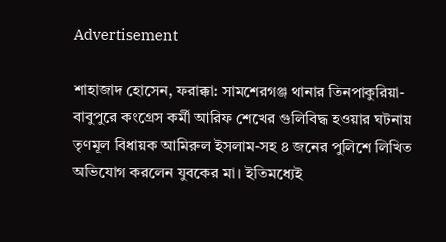Advertisement

শাহাজাদ হোসেন, ফরাক্কা: সামশেরগঞ্জ থানার তিনপাকুরিয়া-বাবুপুরে কংগ্রেস কর্মী আরিফ শেখের গুলিবিদ্ধ হওয়ার ঘটনায় তৃণমূল বিধায়ক আমিরুল ইসলাম-সহ ৪ জনের পুলিশে লিখিত অভিযোগ করলেন যুবকের মা। ইতিমধ্যেই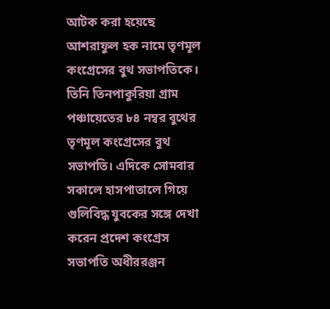আটক করা হয়েছে আশরাফুল হক নামে তৃণমূল কংগ্রেসের বুথ সভাপতিকে। তিনি তিনপাকুরিয়া গ্রাম পঞ্চায়েতের ৮৪ নম্বর বুথের তৃণমূল কংগ্রেসের বুথ সভাপতি। এদিকে সোমবার সকালে হাসপাতালে গিয়ে গুলিবিদ্ধ যুবকের সঙ্গে দেখা করেন প্রদেশ কংগ্রেস সভাপতি অধীররঞ্জন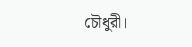চৌধুরী।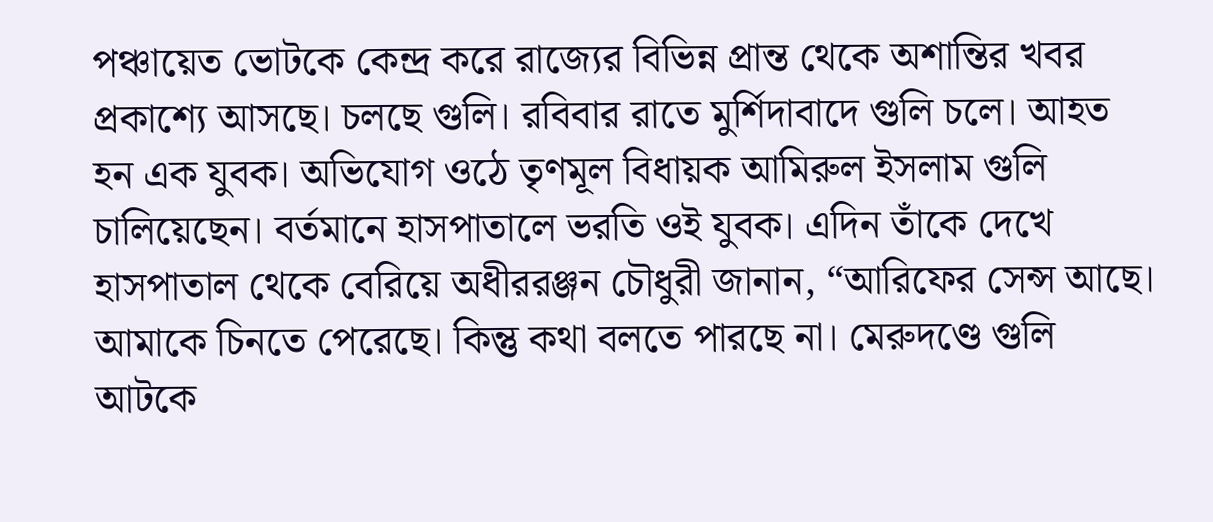পঞ্চায়েত ভোটকে কেন্দ্র করে রাজ্যের বিভিন্ন প্রান্ত থেকে অশান্তির খবর প্রকাশ্যে আসছে। চলছে গুলি। রবিবার রাতে মুর্শিদাবাদে গুলি চলে। আহত হন এক যুবক। অভিযোগ ওঠে তৃণমূল বিধায়ক আমিরুল ইসলাম গুলি চালিয়েছেন। বর্তমানে হাসপাতালে ভরতি ওই যুবক। এদিন তাঁকে দেখে হাসপাতাল থেকে বেরিয়ে অধীররঞ্জন চৌধুরী জানান, “আরিফের সেন্স আছে। আমাকে চিনতে পেরেছে। কিন্তু কথা বলতে পারছে না। মেরুদণ্ডে গুলি আটকে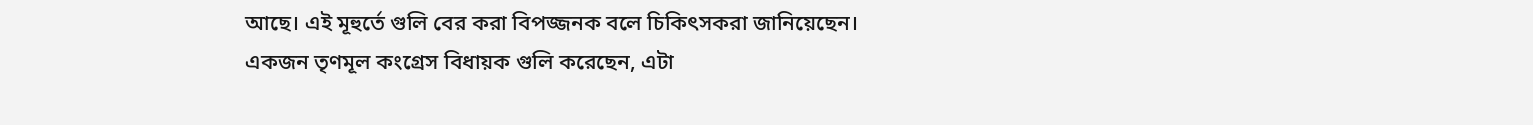আছে। এই মূহুর্তে গুলি বের করা বিপজ্জনক বলে চিকিৎসকরা জানিয়েছেন। একজন তৃণমূল কংগ্রেস বিধায়ক গুলি করেছেন, এটা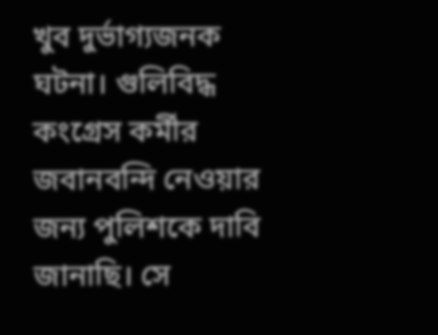খুব দুর্ভাগ্যজনক ঘটনা। গুলিবিদ্ধ কংগ্রেস কর্মীর জবানবন্দি নেওয়ার জন্য পুলিশকে দাবি জানাছি। সে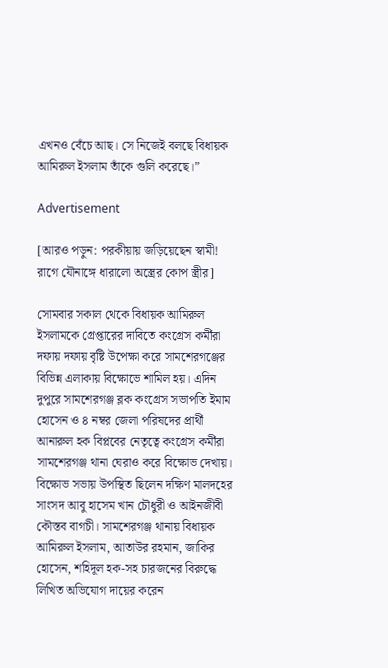এখনও বেঁচে আছ। সে নিজেই বলছে বিধায়ক আমিরুল ইসলাম তাঁকে গুলি করেছে।”

Advertisement

[আরও পড়ুন: পরকীয়ায় জড়িয়েছেন স্বামী! রাগে যৌনাঙ্গে ধারালো অস্ত্রের কোপ স্ত্রীর]

সোমবার সকাল থেকে বিধায়ক আমিরুল ইসলামকে গ্রেপ্তারের দাবিতে কংগ্রেস কর্মীরা দফায় দফায় বৃষ্টি উপেক্ষা করে সামশেরগঞ্জের বিভিন্ন এলাকায় বিক্ষোভে শামিল হয়। এদিন দুপুরে সামশেরগঞ্জ ব্লক কংগ্রেস সভাপতি ইমাম হোসেন ও ৪ নম্বর জেলা পরিষদের প্রার্থী আনারুল হক বিপ্লবের নেতৃত্বে কংগ্রেস কর্মীরা সামশেরগঞ্জ থানা ঘেরাও করে বিক্ষোভ দেখায়। বিক্ষোভ সভায় উপস্থিত ছিলেন দক্ষিণ মালদহের সাংসদ আবু হাসেম খান চৌধুরী ও আইনজীবী কৌস্তব বাগচী। সামশেরগঞ্জ থানায় বিধায়ক আমিরুল ইসলাম, আতাউর রহমান, জাকির হোসেন, শহিদূল হক-সহ চারজনের বিরুদ্ধে লিখিত অভিযোগ দায়ের করেন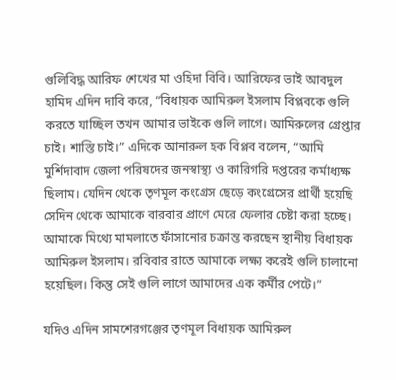গুলিবিদ্ধ আরিফ শেখের মা ওহিদা বিবি। আরিফের ভাই আবদুল হামিদ এদিন দাবি করে, “বিধায়ক আমিরুল ইসলাম বিপ্লবকে গুলি করতে যাচ্ছিল তখন আমার ভাইকে গুলি লাগে। আমিরুলের গ্রেপ্তার চাই। শাস্তি চাই।” এদিকে আনারুল হক বিপ্লব বলেন, “আমি মুর্শিদাবাদ জেলা পরিষদের জনস্বাস্থ্য ও কারিগরি দপ্তরের কর্মাধ্যক্ষ ছিলাম। যেদিন থেকে তৃণমূল কংগ্রেস ছেড়ে কংগ্রেসের প্রার্থী হয়েছি সেদিন থেকে আমাকে বারবার প্রাণে মেরে ফেলার চেষ্টা করা হচ্ছে। আমাকে মিথ্যে মামলাতে ফাঁসানোর চক্রান্ত করছেন স্থানীয় বিধায়ক আমিরুল ইসলাম। রবিবার রাতে আমাকে লক্ষ্য করেই গুলি চালানো হয়েছিল। কিন্তু সেই গুলি লাগে আমাদের এক কর্মীর পেটে।”

যদিও এদিন সামশেরগঞ্জের তৃণমূল বিধায়ক আমিরুল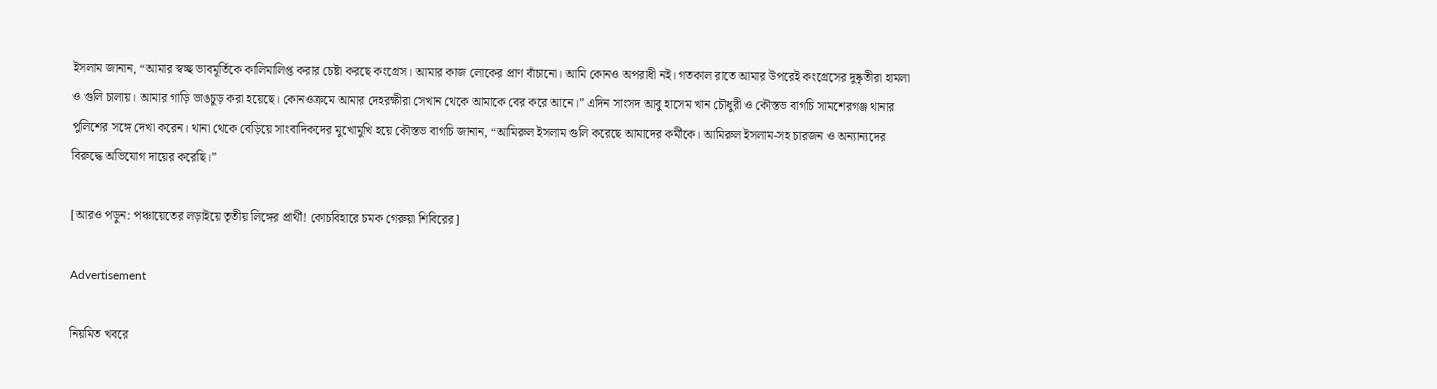ইসলাম জানান, “আমার স্বচ্ছ ভাবমূর্তিকে কালিমালিপ্ত করার চেষ্টা করছে কংগ্রেস। আমার কাজ লোকের প্রাণ বাঁচানো। আমি কোনও অপরাধী নই। গতকাল রাতে আমার উপরেই কংগ্রেসের দুষ্কৃতীরা হামলা ও গুলি চালায়। আমার গাড়ি ভাঙচুড় করা হয়েছে। কোনওক্রমে আমার দেহরক্ষীরা সেখান থেকে আমাকে বের করে আনে।” এদিন সাংসদ আবু হাসেম খান চৌধুরী ও কৌস্তভ বাগচি সামশেরগঞ্জ থানার পুলিশের সঙ্গে দেখা করেন। থানা থেকে বেড়িয়ে সাংবাদিকদের মুখোমুখি হয়ে কৌস্তভ বাগচি জানান, “আমিরুল ইসলাম গুলি করেছে আমাদের কর্মীকে। আমিরুল ইসলাম-সহ চারজন ও অন্যান্যদের বিরুদ্ধে অভিযোগ দায়ের করেছি।”

[আরও পড়ুন: পঞ্চায়েতের লড়াইয়ে তৃতীয় লিঙ্গের প্রার্থী! কোচবিহারে চমক গেরুয়া শিবিরের]

Advertisement

নিয়মিত খবরে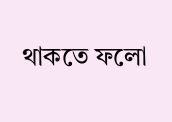থাকতে ফলো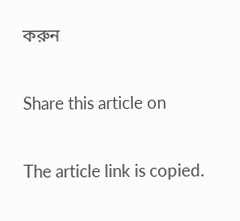করুন

Share this article on

The article link is copied.